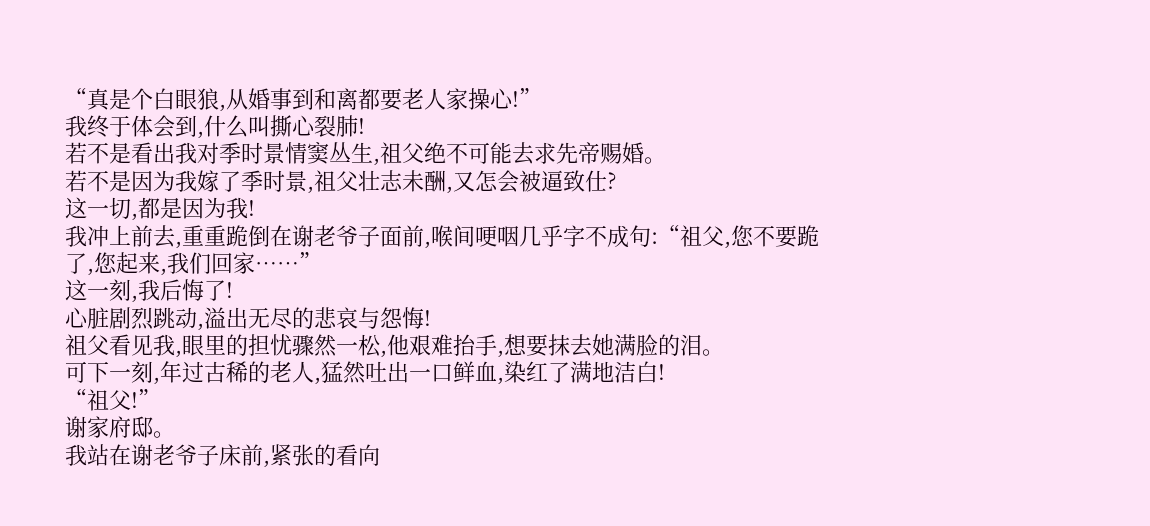“真是个白眼狼,从婚事到和离都要老人家操心!”
我终于体会到,什么叫撕心裂肺!
若不是看出我对季时景情窦丛生,祖父绝不可能去求先帝赐婚。
若不是因为我嫁了季时景,祖父壮志未酬,又怎会被逼致仕?
这一切,都是因为我!
我冲上前去,重重跪倒在谢老爷子面前,喉间哽咽几乎字不成句:“祖父,您不要跪了,您起来,我们回家……”
这一刻,我后悔了!
心脏剧烈跳动,溢出无尽的悲哀与怨悔!
祖父看见我,眼里的担忧骤然一松,他艰难抬手,想要抹去她满脸的泪。
可下一刻,年过古稀的老人,猛然吐出一口鲜血,染红了满地洁白!
“祖父!”
谢家府邸。
我站在谢老爷子床前,紧张的看向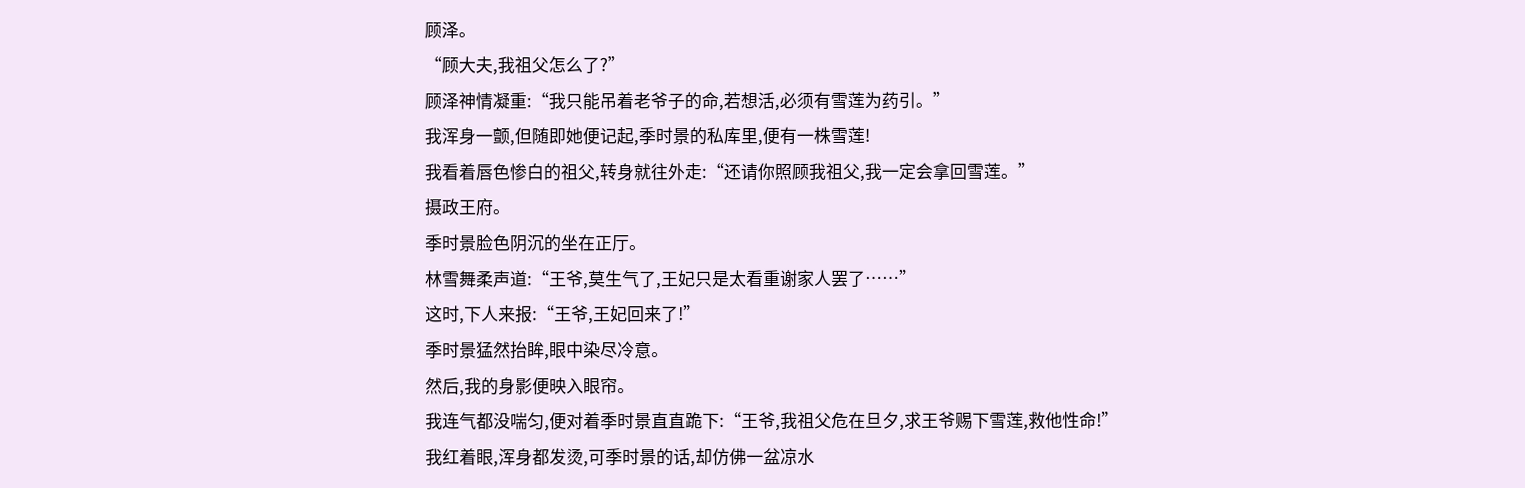顾泽。
“顾大夫,我祖父怎么了?”
顾泽神情凝重:“我只能吊着老爷子的命,若想活,必须有雪莲为药引。”
我浑身一颤,但随即她便记起,季时景的私库里,便有一株雪莲!
我看着唇色惨白的祖父,转身就往外走:“还请你照顾我祖父,我一定会拿回雪莲。”
摄政王府。
季时景脸色阴沉的坐在正厅。
林雪舞柔声道:“王爷,莫生气了,王妃只是太看重谢家人罢了……”
这时,下人来报:“王爷,王妃回来了!”
季时景猛然抬眸,眼中染尽冷意。
然后,我的身影便映入眼帘。
我连气都没喘匀,便对着季时景直直跪下:“王爷,我祖父危在旦夕,求王爷赐下雪莲,救他性命!”
我红着眼,浑身都发烫,可季时景的话,却仿佛一盆凉水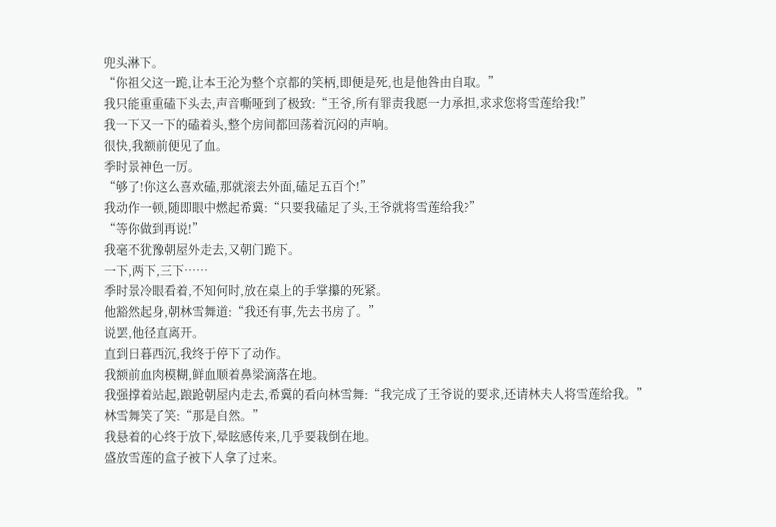兜头淋下。
“你祖父这一跪,让本王沦为整个京都的笑柄,即便是死,也是他咎由自取。”
我只能重重磕下头去,声音嘶哑到了极致:“王爷,所有罪责我愿一力承担,求求您将雪莲给我!”
我一下又一下的磕着头,整个房间都回荡着沉闷的声响。
很快,我额前便见了血。
季时景神色一厉。
“够了!你这么喜欢磕,那就滚去外面,磕足五百个!”
我动作一顿,随即眼中燃起希冀:“只要我磕足了头,王爷就将雪莲给我?”
“等你做到再说!”
我毫不犹豫朝屋外走去,又朝门跪下。
一下,两下,三下……
季时景冷眼看着,不知何时,放在桌上的手掌攥的死紧。
他豁然起身,朝林雪舞道:“我还有事,先去书房了。”
说罢,他径直离开。
直到日暮西沉,我终于停下了动作。
我额前血肉模糊,鲜血顺着鼻梁滴落在地。
我强撑着站起,踉跄朝屋内走去,希冀的看向林雪舞:“我完成了王爷说的要求,还请林夫人将雪莲给我。”
林雪舞笑了笑:“那是自然。”
我悬着的心终于放下,晕眩感传来,几乎要栽倒在地。
盛放雪莲的盒子被下人拿了过来。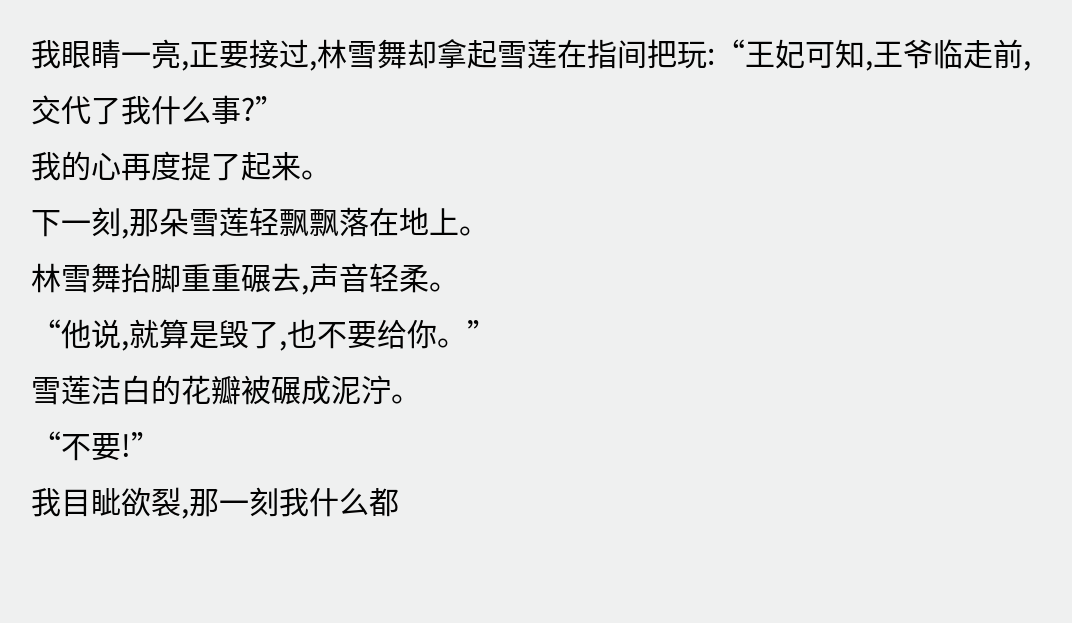我眼睛一亮,正要接过,林雪舞却拿起雪莲在指间把玩:“王妃可知,王爷临走前,交代了我什么事?”
我的心再度提了起来。
下一刻,那朵雪莲轻飘飘落在地上。
林雪舞抬脚重重碾去,声音轻柔。
“他说,就算是毁了,也不要给你。”
雪莲洁白的花瓣被碾成泥泞。
“不要!”
我目眦欲裂,那一刻我什么都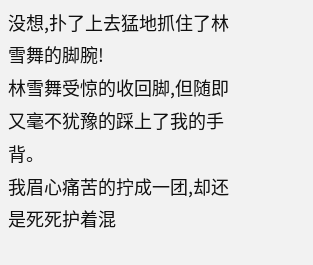没想,扑了上去猛地抓住了林雪舞的脚腕!
林雪舞受惊的收回脚,但随即又毫不犹豫的踩上了我的手背。
我眉心痛苦的拧成一团,却还是死死护着混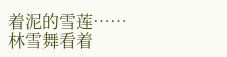着泥的雪莲……
林雪舞看着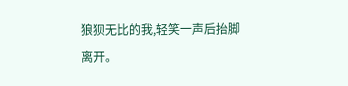狼狈无比的我,轻笑一声后抬脚离开。